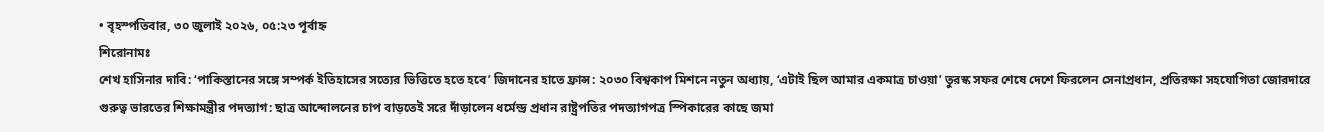• বৃহস্পতিবার, ৩০ জুলাই ২০২৬, ০৫:২৩ পূর্বাহ্ন
শিরোনামঃ
শেখ হাসিনার দাবি: ‘পাকিস্তানের সঙ্গে সম্পর্ক ইতিহাসের সত্যের ভিত্তিতে হতে হবে’ জিদানের হাতে ফ্রান্স: ২০৩০ বিশ্বকাপ মিশনে নতুন অধ্যায়, ‘এটাই ছিল আমার একমাত্র চাওয়া’ তুরস্ক সফর শেষে দেশে ফিরলেন সেনাপ্রধান, প্রতিরক্ষা সহযোগিতা জোরদারে গুরুত্ব ভারতের শিক্ষামন্ত্রীর পদত্যাগ: ছাত্র আন্দোলনের চাপ বাড়তেই সরে দাঁড়ালেন ধর্মেন্দ্র প্রধান রাষ্ট্রপতির পদত্যাগপত্র স্পিকারের কাছে জমা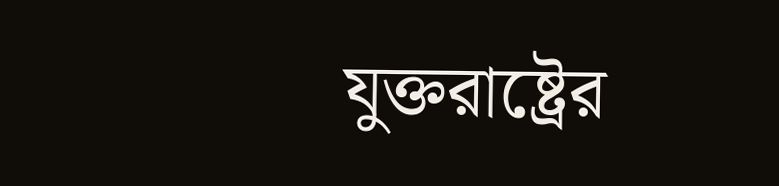যুক্তরাষ্ট্রের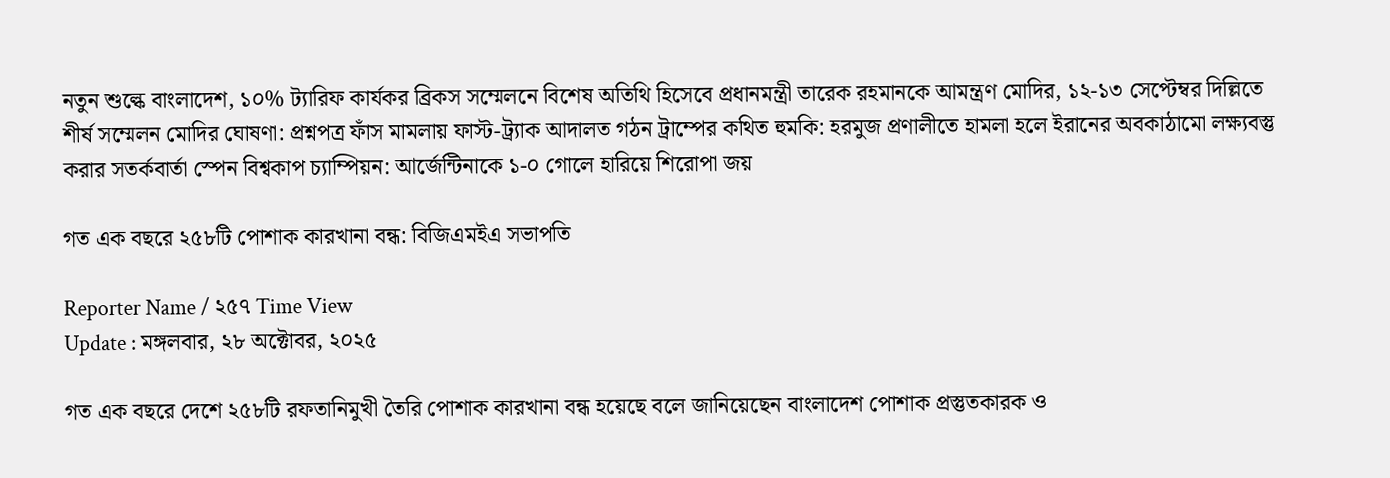নতুন শুল্কে বাংলাদেশ, ১০% ট্যারিফ কার্যকর ব্রিকস সম্মেলনে বিশেষ অতিথি হিসেবে প্রধানমন্ত্রী তারেক রহমানকে আমন্ত্রণ মোদির, ১২-১৩ সেপ্টেম্বর দিল্লিতে শীর্ষ সম্মেলন মোদির ঘোষণা: প্রশ্নপত্র ফাঁস মামলায় ফাস্ট-ট্র্যাক আদালত গঠন ট্রাম্পের কথিত হুমকি: হরমুজ প্রণালীতে হামলা হলে ইরানের অবকাঠামো লক্ষ্যবস্তু করার সতর্কবার্তা স্পেন বিশ্বকাপ চ্যাম্পিয়ন: আর্জেন্টিনাকে ১-০ গোলে হারিয়ে শিরোপা জয়

গত এক বছরে ২৫৮টি পোশাক কারখানা বন্ধ: বিজিএমইএ সভাপতি

Reporter Name / ২৫৭ Time View
Update : মঙ্গলবার, ২৮ অক্টোবর, ২০২৫

গত এক বছরে দেশে ২৫৮টি রফতানিমুখী তৈরি পোশাক কারখানা বন্ধ হয়েছে বলে জানিয়েছেন বাংলাদেশ পোশাক প্রস্তুতকারক ও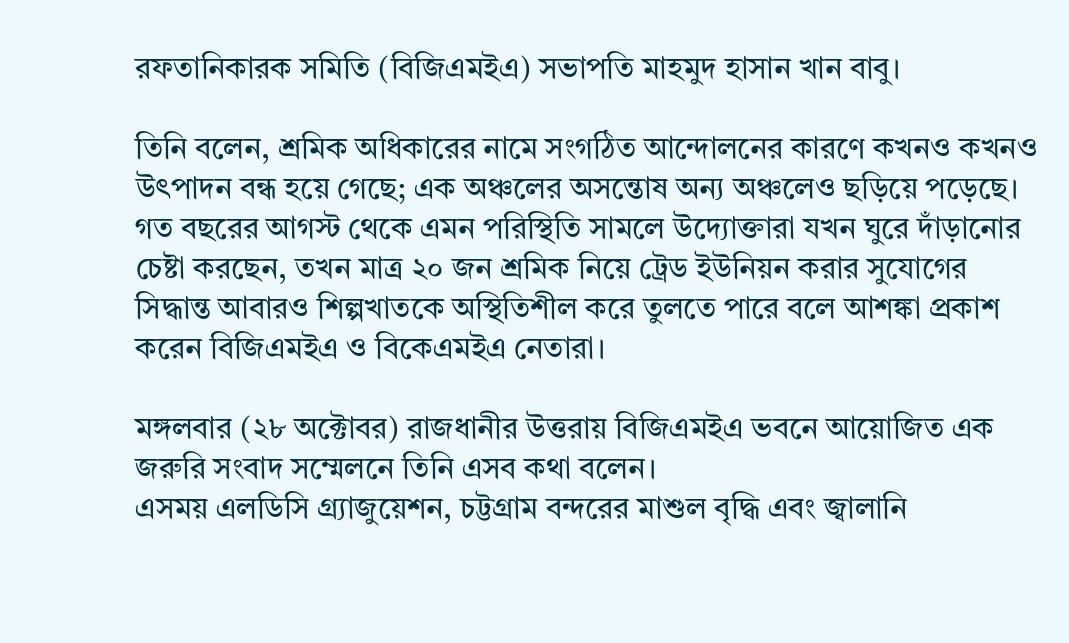রফতানিকারক সমিতি (বিজিএমইএ) সভাপতি মাহমুদ হাসান খান বাবু।

তিনি বলেন, শ্রমিক অধিকারের নামে সংগঠিত আন্দোলনের কারণে কখনও কখনও উৎপাদন বন্ধ হয়ে গেছে; এক অঞ্চলের অসন্তোষ অন্য অঞ্চলেও ছড়িয়ে পড়েছে। গত বছরের আগস্ট থেকে এমন পরিস্থিতি সামলে উদ্যোক্তারা যখন ঘুরে দাঁড়ানোর চেষ্টা করছেন, তখন মাত্র ২০ জন শ্রমিক নিয়ে ট্রেড ইউনিয়ন করার সুযোগের সিদ্ধান্ত আবারও শিল্পখাতকে অস্থিতিশীল করে তুলতে পারে বলে আশঙ্কা প্রকাশ করেন বিজিএমইএ ও বিকেএমইএ নেতারা।

মঙ্গলবার (২৮ অক্টোবর) রাজধানীর উত্তরায় বিজিএমইএ ভবনে আয়োজিত এক জরুরি সংবাদ সম্মেলনে তিনি এসব কথা বলেন।
এসময় এলডিসি গ্র্যাজুয়েশন, চট্টগ্রাম বন্দরের মাশুল বৃদ্ধি এবং জ্বালানি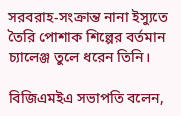সরবরাহ-সংক্রান্ত নানা ইস্যুতে তৈরি পোশাক শিল্পের বর্তমান চ্যালেঞ্জ তুলে ধরেন তিনি।

বিজিএমইএ সভাপতি বলেন,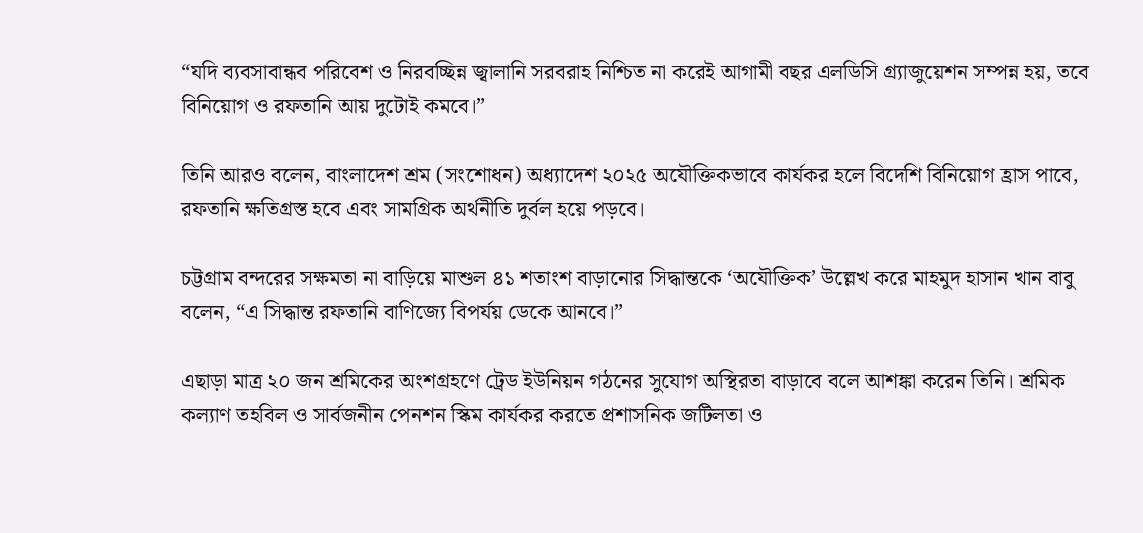“যদি ব্যবসাবান্ধব পরিবেশ ও নিরবচ্ছিন্ন জ্বালানি সরবরাহ নিশ্চিত না করেই আগামী বছর এলডিসি গ্র্যাজুয়েশন সম্পন্ন হয়, তবে বিনিয়োগ ও রফতানি আয় দুটোই কমবে।”

তিনি আরও বলেন, বাংলাদেশ শ্রম (সংশোধন) অধ্যাদেশ ২০২৫ অযৌক্তিকভাবে কার্যকর হলে বিদেশি বিনিয়োগ হ্রাস পাবে, রফতানি ক্ষতিগ্রস্ত হবে এবং সামগ্রিক অর্থনীতি দুর্বল হয়ে পড়বে।

চট্টগ্রাম বন্দরের সক্ষমতা না বাড়িয়ে মাশুল ৪১ শতাংশ বাড়ানোর সিদ্ধান্তকে ‘অযৌক্তিক’ উল্লেখ করে মাহমুদ হাসান খান বাবু বলেন, “এ সিদ্ধান্ত রফতানি বাণিজ্যে বিপর্যয় ডেকে আনবে।”

এছাড়া মাত্র ২০ জন শ্রমিকের অংশগ্রহণে ট্রেড ইউনিয়ন গঠনের সুযোগ অস্থিরতা বাড়াবে বলে আশঙ্কা করেন তিনি। শ্রমিক কল্যাণ তহবিল ও সার্বজনীন পেনশন স্কিম কার্যকর করতে প্রশাসনিক জটিলতা ও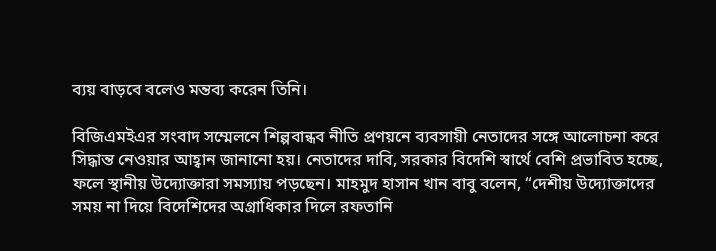ব্যয় বাড়বে বলেও মন্তব্য করেন তিনি।

বিজিএমইএর সংবাদ সম্মেলনে শিল্পবান্ধব নীতি প্রণয়নে ব্যবসায়ী নেতাদের সঙ্গে আলোচনা করে সিদ্ধান্ত নেওয়ার আহ্বান জানানো হয়। নেতাদের দাবি, সরকার বিদেশি স্বার্থে বেশি প্রভাবিত হচ্ছে, ফলে স্থানীয় উদ্যোক্তারা সমস্যায় পড়ছেন। মাহমুদ হাসান খান বাবু বলেন, “দেশীয় উদ্যোক্তাদের সময় না দিয়ে বিদেশিদের অগ্রাধিকার দিলে রফতানি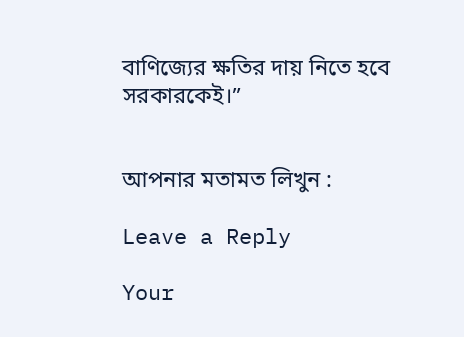বাণিজ্যের ক্ষতির দায় নিতে হবে সরকারকেই।”


আপনার মতামত লিখুন :

Leave a Reply

Your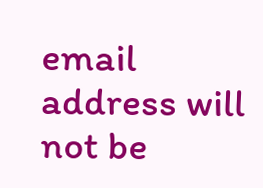email address will not be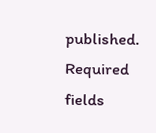published. Required fields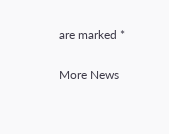are marked *

More News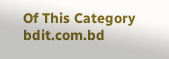Of This Category
bdit.com.bd